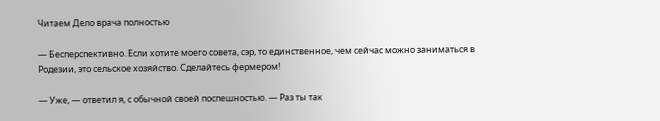Читаем Дело врача полностью

— Бесперспективно. Если хотите моего совета, сэр, то единственное, чем сейчас можно заниматься в Родезии, это сельское хозяйство. Сделайтесь фермером!

— Уже, — ответил я, с обычной своей поспешностью. — Раз ты так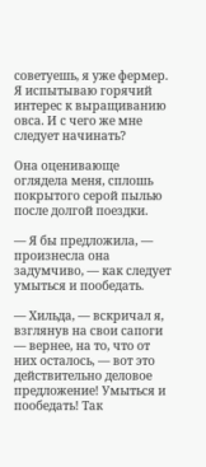советуешь, я уже фермер. Я испытываю горячий интерес к выращиванию овса. И с чего же мне следует начинать?

Она оценивающе оглядела меня, сплошь покрытого серой пылью после долгой поездки.

— Я бы предложила, — произнесла она задумчиво, — как следует умыться и пообедать.

— Хильда, — вскричал я, взглянув на свои сапоги — вернее, на то, что от них осталось, — вот это действительно деловое предложение! Умыться и пообедать! Так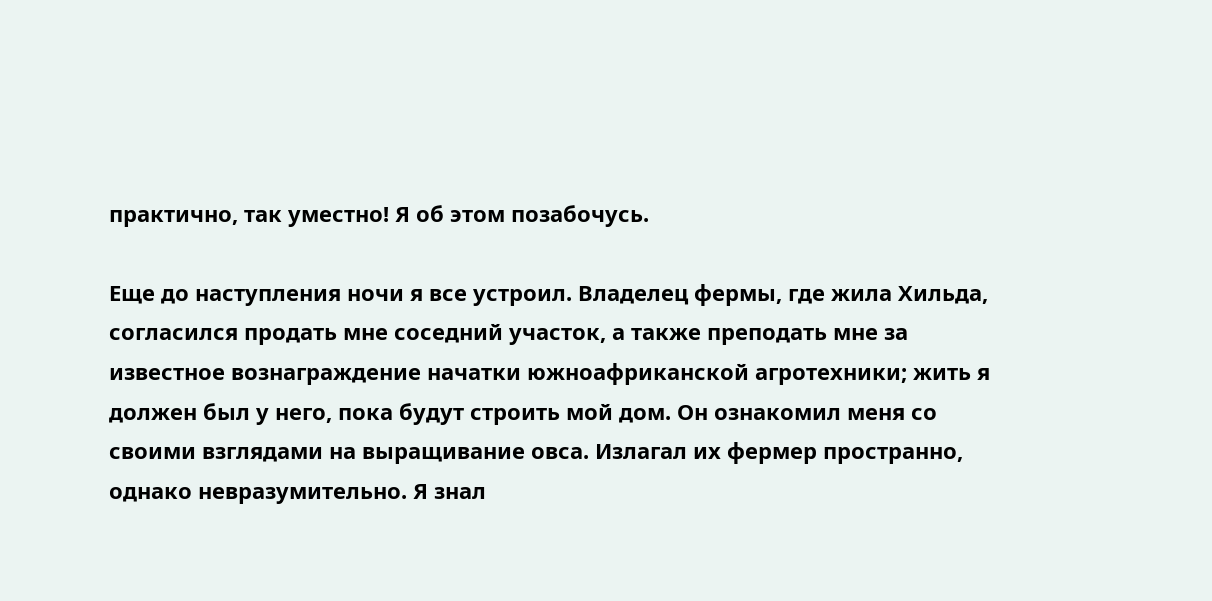практично, так уместно! Я об этом позабочусь.

Еще до наступления ночи я все устроил. Владелец фермы, где жила Хильда, согласился продать мне соседний участок, а также преподать мне за известное вознаграждение начатки южноафриканской агротехники; жить я должен был у него, пока будут строить мой дом. Он ознакомил меня со своими взглядами на выращивание овса. Излагал их фермер пространно, однако невразумительно. Я знал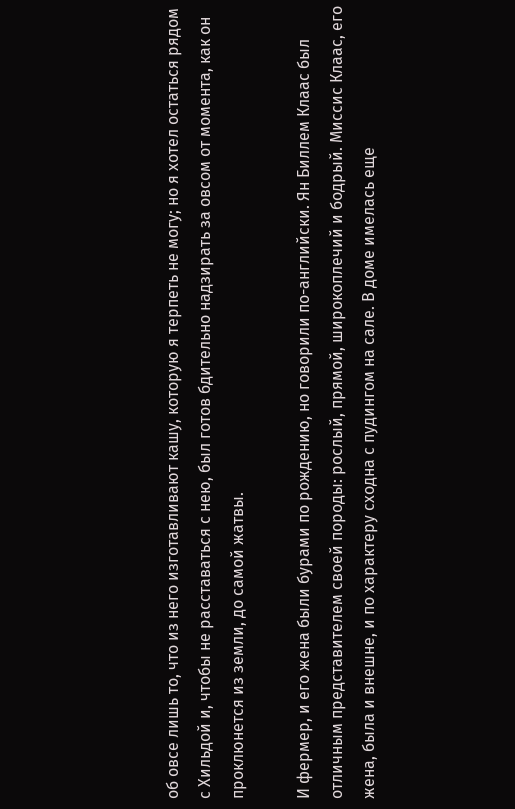об овсе лишь то, что из него изготавливают кашу, которую я терпеть не могу; но я хотел остаться рядом с Хильдой и, чтобы не расставаться с нею, был готов бдительно надзирать за овсом от момента, как он проклюнется из земли, до самой жатвы.

И фермер, и его жена были бурами по рождению, но говорили по-английски. Ян Биллем Клаас был отличным представителем своей породы: рослый, прямой, широкоплечий и бодрый. Миссис Клаас, его жена, была и внешне, и по характеру сходна с пудингом на сале. В доме имелась еще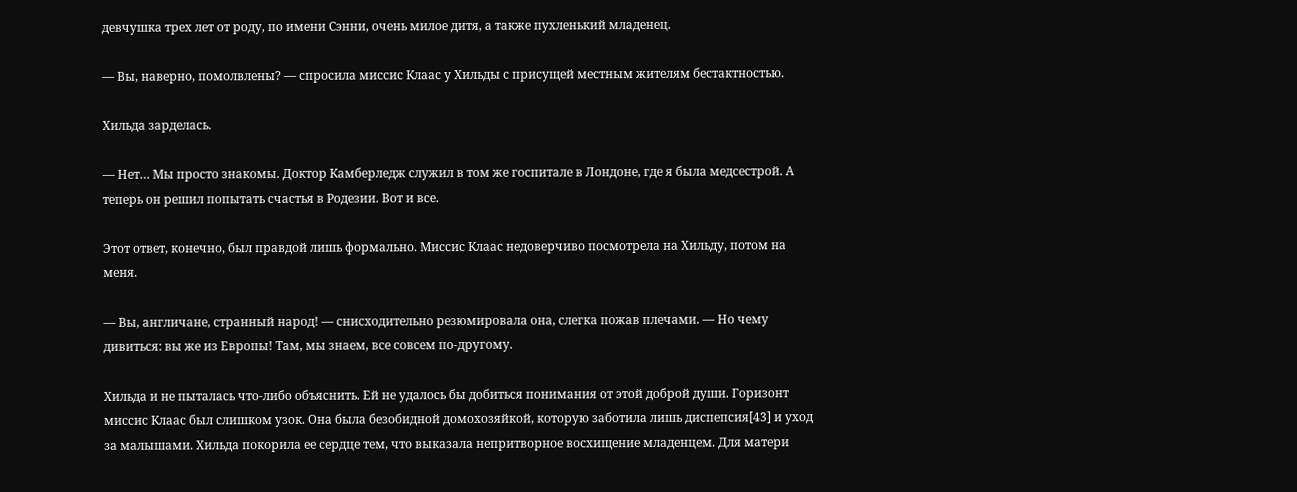девчушка трех лет от роду, по имени Сэнни, очень милое дитя, а также пухленький младенец.

— Вы, наверно, помолвлены? — спросила миссис Клаас у Хильды с присущей местным жителям бестактностью.

Хильда зарделась.

— Нет… Мы просто знакомы. Доктор Камберледж служил в том же госпитале в Лондоне, где я была медсестрой. А теперь он решил попытать счастья в Родезии. Вот и все.

Этот ответ, конечно, был правдой лишь формально. Миссис Клаас недоверчиво посмотрела на Хильду, потом на меня.

— Вы, англичане, странный народ! — снисходительно резюмировала она, слегка пожав плечами. — Но чему дивиться: вы же из Европы! Там, мы знаем, все совсем по-другому.

Хильда и не пыталась что-либо объяснить. Ей не удалось бы добиться понимания от этой доброй души. Горизонт миссис Клаас был слишком узок. Она была безобидной домохозяйкой, которую заботила лишь диспепсия[43] и уход за малышами. Хильда покорила ее сердце тем, что выказала непритворное восхищение младенцем. Для матери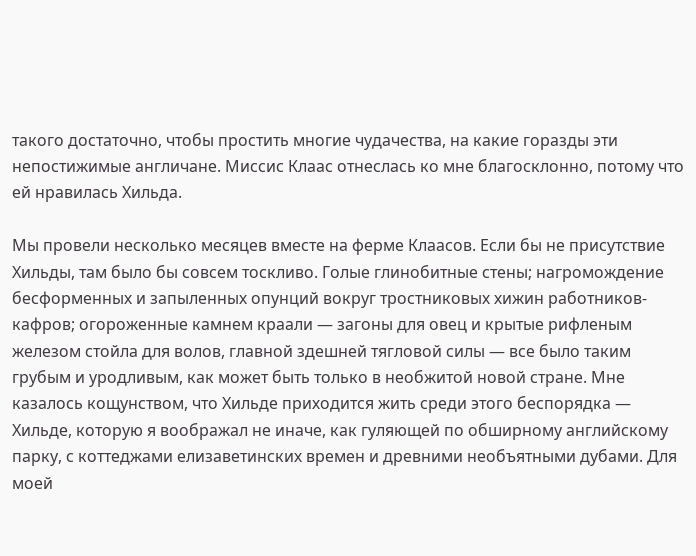такого достаточно, чтобы простить многие чудачества, на какие горазды эти непостижимые англичане. Миссис Клаас отнеслась ко мне благосклонно, потому что ей нравилась Хильда.

Мы провели несколько месяцев вместе на ферме Клаасов. Если бы не присутствие Хильды, там было бы совсем тоскливо. Голые глинобитные стены; нагромождение бесформенных и запыленных опунций вокруг тростниковых хижин работников-кафров; огороженные камнем краали — загоны для овец и крытые рифленым железом стойла для волов, главной здешней тягловой силы — все было таким грубым и уродливым, как может быть только в необжитой новой стране. Мне казалось кощунством, что Хильде приходится жить среди этого беспорядка — Хильде, которую я воображал не иначе, как гуляющей по обширному английскому парку, с коттеджами елизаветинских времен и древними необъятными дубами. Для моей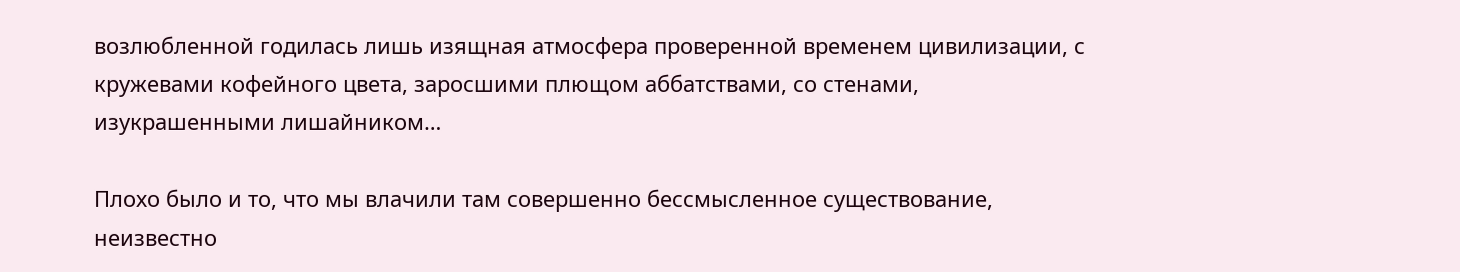возлюбленной годилась лишь изящная атмосфера проверенной временем цивилизации, с кружевами кофейного цвета, заросшими плющом аббатствами, со стенами, изукрашенными лишайником…

Плохо было и то, что мы влачили там совершенно бессмысленное существование, неизвестно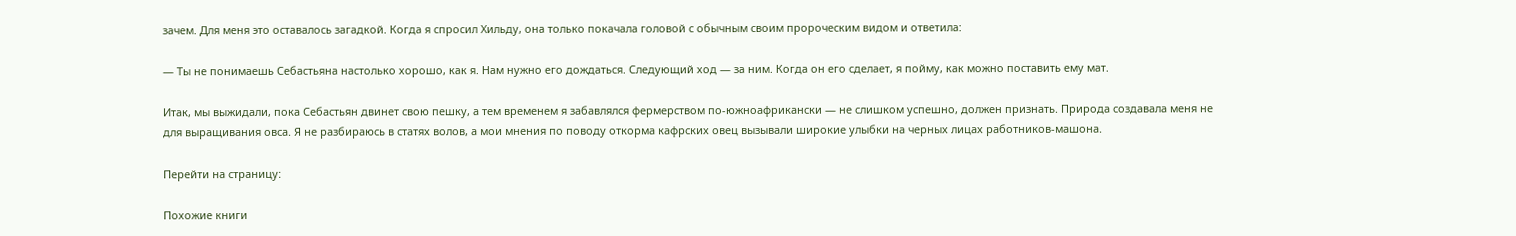зачем. Для меня это оставалось загадкой. Когда я спросил Хильду, она только покачала головой с обычным своим пророческим видом и ответила:

— Ты не понимаешь Себастьяна настолько хорошо, как я. Нам нужно его дождаться. Следующий ход — за ним. Когда он его сделает, я пойму, как можно поставить ему мат.

Итак, мы выжидали, пока Себастьян двинет свою пешку, а тем временем я забавлялся фермерством по-южноафрикански — не слишком успешно, должен признать. Природа создавала меня не для выращивания овса. Я не разбираюсь в статях волов, а мои мнения по поводу откорма кафрских овец вызывали широкие улыбки на черных лицах работников-машона.

Перейти на страницу:

Похожие книги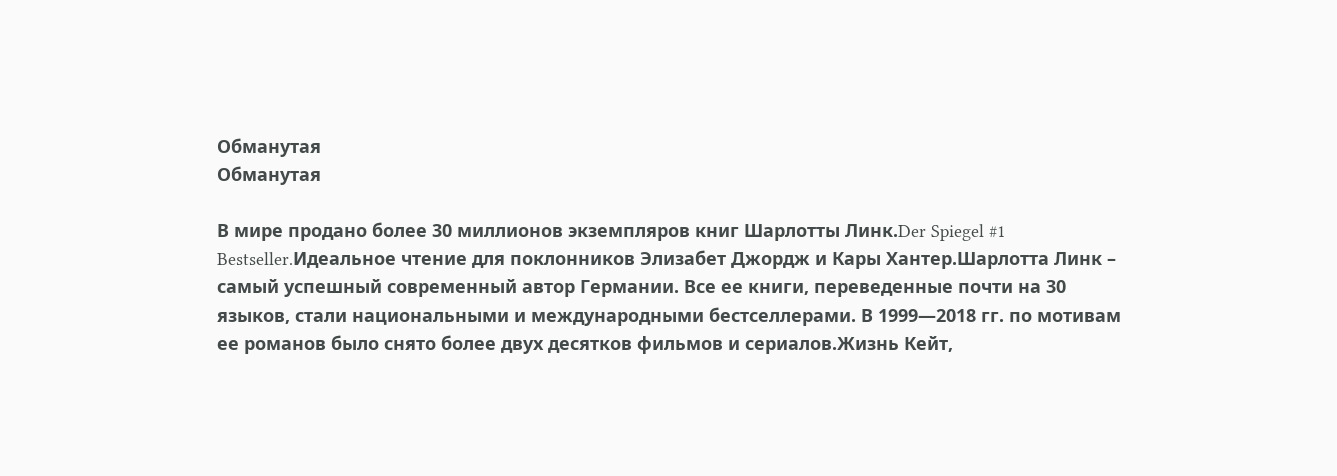Обманутая
Обманутая

В мире продано более 30 миллионов экземпляров книг Шарлотты Линк.Der Spiegel #1 Bestseller.Идеальное чтение для поклонников Элизабет Джордж и Кары Хантер.Шарлотта Линк – самый успешный современный автор Германии. Все ее книги, переведенные почти на 30 языков, стали национальными и международными бестселлерами. В 1999—2018 гг. по мотивам ее романов было снято более двух десятков фильмов и сериалов.Жизнь Кейт,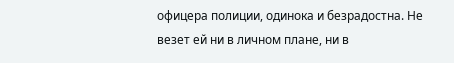офицера полиции, одинока и безрадостна. Не везет ей ни в личном плане, ни в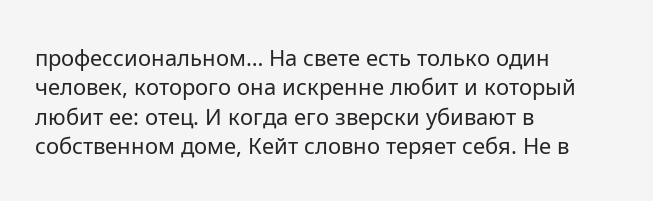профессиональном… На свете есть только один человек, которого она искренне любит и который любит ее: отец. И когда его зверски убивают в собственном доме, Кейт словно теряет себя. Не в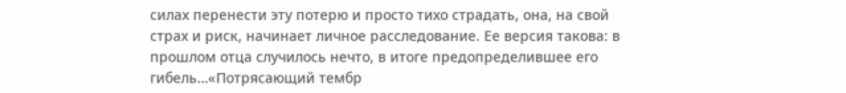силах перенести эту потерю и просто тихо страдать, она, на свой страх и риск, начинает личное расследование. Ее версия такова: в прошлом отца случилось нечто, в итоге предопределившее его гибель…«Потрясающий тембр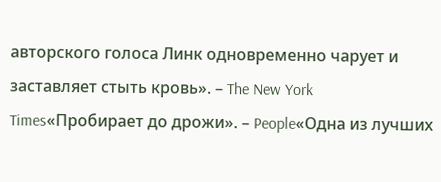авторского голоса Линк одновременно чарует и заставляет стыть кровь». – The New York Times«Пробирает до дрожи». – People«Одна из лучших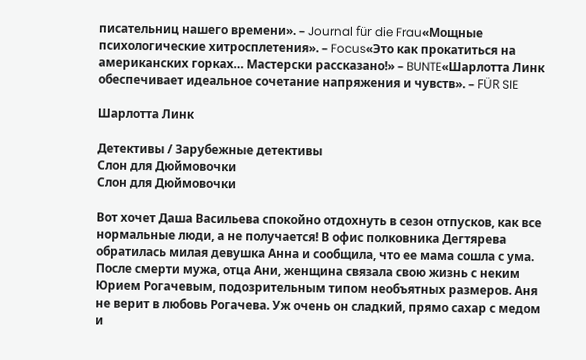писательниц нашего времени». – Journal für die Frau«Мощные психологические хитросплетения». – Focus«Это как прокатиться на американских горках… Мастерски рассказано!» – BUNTE«Шарлотта Линк обеспечивает идеальное сочетание напряжения и чувств». – FÜR SIE

Шарлотта Линк

Детективы / Зарубежные детективы
Слон для Дюймовочки
Слон для Дюймовочки

Вот хочет Даша Васильева спокойно отдохнуть в сезон отпусков, как все нормальные люди, а не получается! В офис полковника Дегтярева обратилась милая девушка Анна и сообщила, что ее мама сошла с ума. После смерти мужа, отца Ани, женщина связала свою жизнь с неким Юрием Рогачевым, подозрительным типом необъятных размеров. Аня не верит в любовь Рогачева. Уж очень он сладкий, прямо сахар с медом и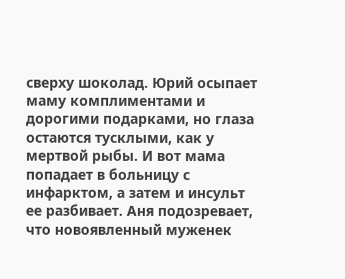сверху шоколад. Юрий осыпает маму комплиментами и дорогими подарками, но глаза остаются тусклыми, как у мертвой рыбы. И вот мама попадает в больницу с инфарктом, а затем и инсульт ее разбивает. Аня подозревает, что новоявленный муженек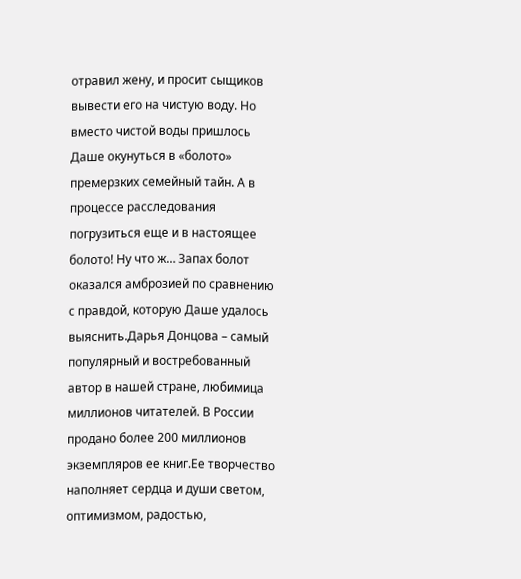отравил жену, и просит сыщиков вывести его на чистую воду. Но вместо чистой воды пришлось Даше окунуться в «болото» премерзких семейный тайн. А в процессе расследования погрузиться еще и в настоящее болото! Ну что ж… Запах болот оказался амброзией по сравнению с правдой, которую Даше удалось выяснить.Дарья Донцова – самый популярный и востребованный автор в нашей стране, любимица миллионов читателей. В России продано более 200 миллионов экземпляров ее книг.Ее творчество наполняет сердца и души светом, оптимизмом, радостью,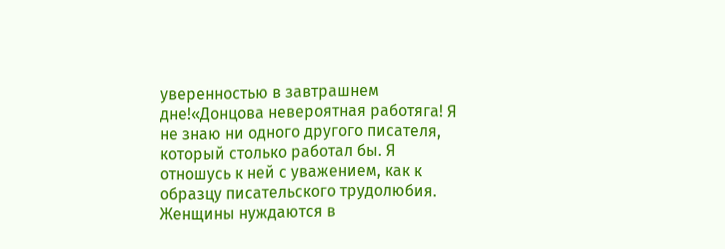уверенностью в завтрашнем дне!«Донцова невероятная работяга! Я не знаю ни одного другого писателя, который столько работал бы. Я отношусь к ней с уважением, как к образцу писательского трудолюбия. Женщины нуждаются в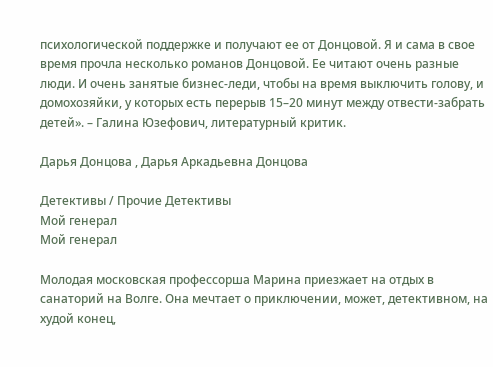психологической поддержке и получают ее от Донцовой. Я и сама в свое время прочла несколько романов Донцовой. Ее читают очень разные люди. И очень занятые бизнес-леди, чтобы на время выключить голову, и домохозяйки, у которых есть перерыв 15–20 минут между отвести-забрать детей». – Галина Юзефович, литературный критик.

Дарья Донцова , Дарья Аркадьевна Донцова

Детективы / Прочие Детективы
Мой генерал
Мой генерал

Молодая московская профессорша Марина приезжает на отдых в санаторий на Волге. Она мечтает о приключении, может, детективном, на худой конец,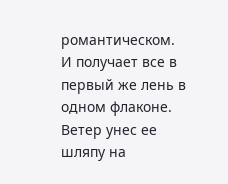романтическом. И получает все в первый же лень в одном флаконе. Ветер унес ее шляпу на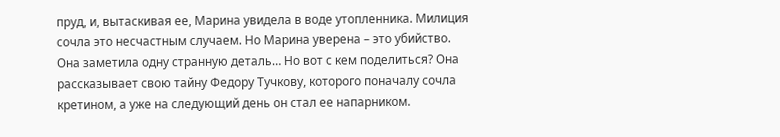пруд, и, вытаскивая ее, Марина увидела в воде утопленника. Милиция сочла это несчастным случаем. Но Марина уверена – это убийство. Она заметила одну странную деталь… Но вот с кем поделиться? Она рассказывает свою тайну Федору Тучкову, которого поначалу сочла кретином, а уже на следующий день он стал ее напарником.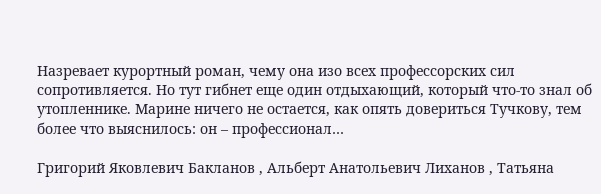Назревает курортный роман, чему она изо всех профессорских сил сопротивляется. Но тут гибнет еще один отдыхающий, который что-то знал об утопленнике. Марине ничего не остается, как опять довериться Тучкову, тем более что выяснилось: он – профессионал…

Григорий Яковлевич Бакланов , Альберт Анатольевич Лиханов , Татьяна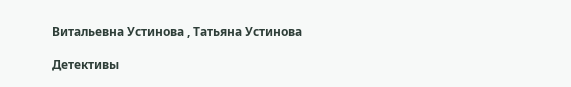Витальевна Устинова , Татьяна Устинова

Детективы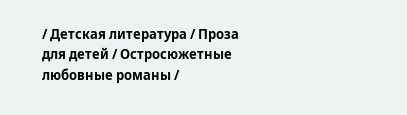/ Детская литература / Проза для детей / Остросюжетные любовные романы /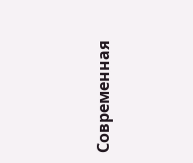Современная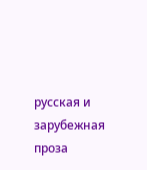русская и зарубежная проза